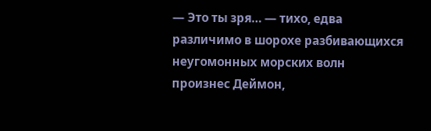— Это ты зря… — тихо, едва различимо в шорохе разбивающихся неугомонных морских волн произнес Деймон,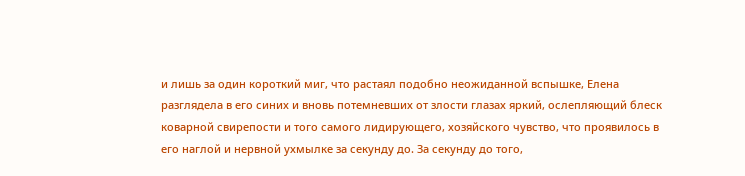и лишь за один короткий миг, что растаял подобно неожиданной вспышке, Елена разглядела в его синих и вновь потемневших от злости глазах яркий, ослепляющий блеск коварной свирепости и того самого лидирующего, хозяйского чувство, что проявилось в его наглой и нервной ухмылке за секунду до. За секунду до того,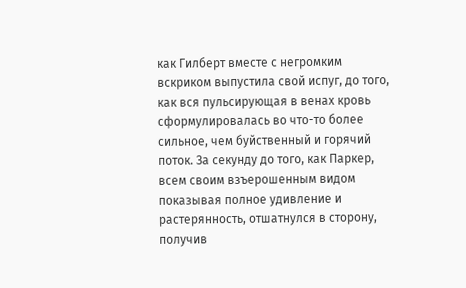как Гилберт вместе с негромким вскриком выпустила свой испуг, до того, как вся пульсирующая в венах кровь сформулировалась во что-то более сильное, чем буйственный и горячий поток. За секунду до того, как Паркер, всем своим взъерошенным видом показывая полное удивление и растерянность, отшатнулся в сторону, получив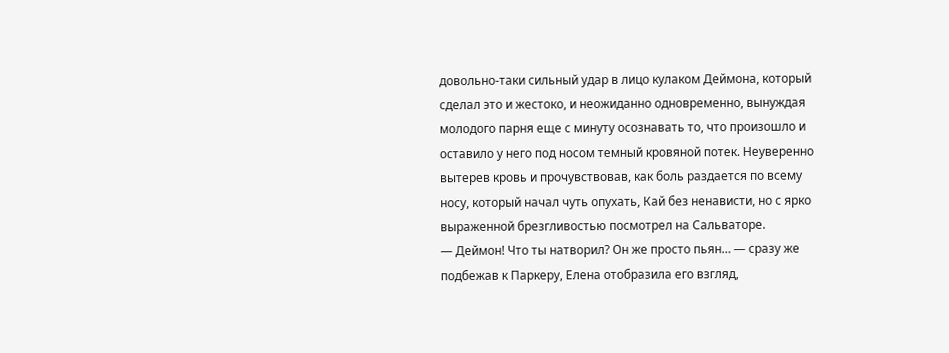довольно-таки сильный удар в лицо кулаком Деймона, который сделал это и жестоко, и неожиданно одновременно, вынуждая молодого парня еще с минуту осознавать то, что произошло и оставило у него под носом темный кровяной потек. Неуверенно вытерев кровь и прочувствовав, как боль раздается по всему носу, который начал чуть опухать, Кай без ненависти, но с ярко выраженной брезгливостью посмотрел на Сальваторе.
— Деймон! Что ты натворил? Он же просто пьян… — сразу же подбежав к Паркеру, Елена отобразила его взгляд,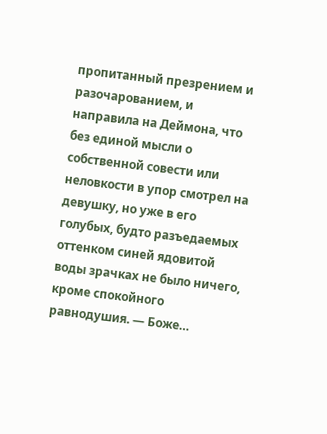пропитанный презрением и разочарованием, и направила на Деймона, что без единой мысли о собственной совести или неловкости в упор смотрел на девушку, но уже в его голубых, будто разъедаемых оттенком синей ядовитой воды зрачках не было ничего, кроме спокойного равнодушия. — Боже…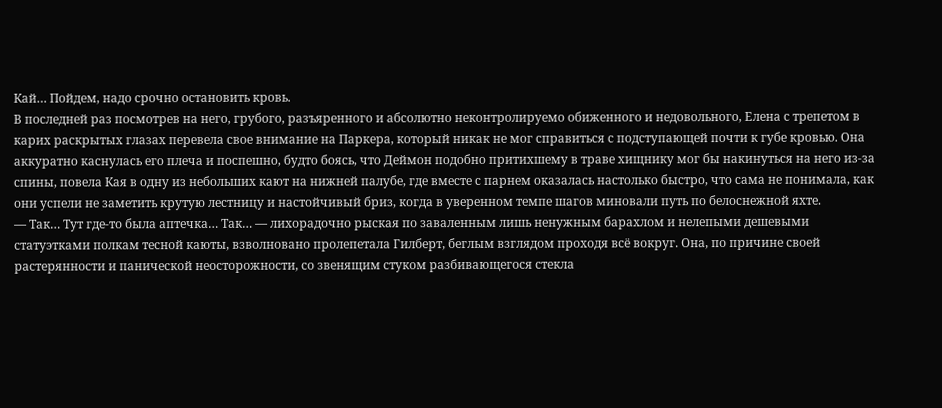Кай… Пойдем, надо срочно остановить кровь.
В последней раз посмотрев на него, грубого, разъяренного и абсолютно неконтролируемо обиженного и недовольного, Елена с трепетом в карих раскрытых глазах перевела свое внимание на Паркера, который никак не мог справиться с подступающей почти к губе кровью. Она аккуратно каснулась его плеча и поспешно, будто боясь, что Деймон подобно притихшему в траве хищнику мог бы накинуться на него из-за спины, повела Кая в одну из небольших кают на нижней палубе, где вместе с парнем оказалась настолько быстро, что сама не понимала, как они успели не заметить крутую лестницу и настойчивый бриз, когда в уверенном темпе шагов миновали путь по белоснежной яхте.
— Так… Тут где-то была аптечка… Так… — лихорадочно рыская по заваленным лишь ненужным барахлом и нелепыми дешевыми статуэтками полкам тесной каюты, взволновано пролепетала Гилберт, беглым взглядом проходя всё вокруг. Она, по причине своей растерянности и панической неосторожности, со звенящим стуком разбивающегося стекла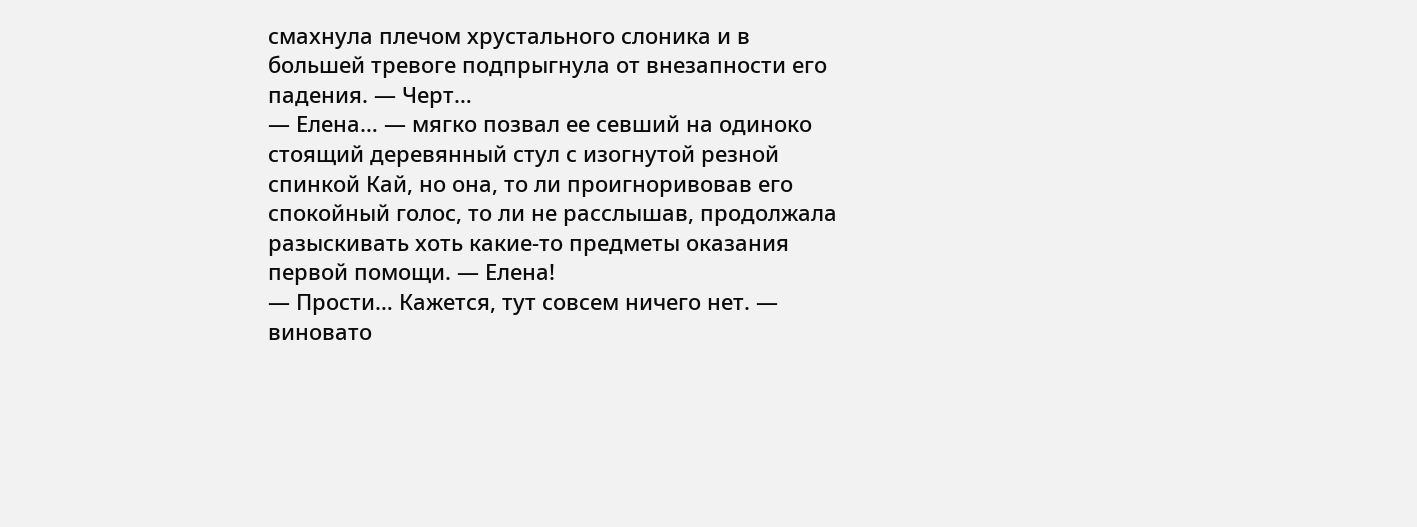смахнула плечом хрустального слоника и в большей тревоге подпрыгнула от внезапности его падения. — Черт…
— Елена… — мягко позвал ее севший на одиноко стоящий деревянный стул с изогнутой резной спинкой Кай, но она, то ли проигноривовав его спокойный голос, то ли не расслышав, продолжала разыскивать хоть какие-то предметы оказания первой помощи. — Елена!
— Прости… Кажется, тут совсем ничего нет. — виновато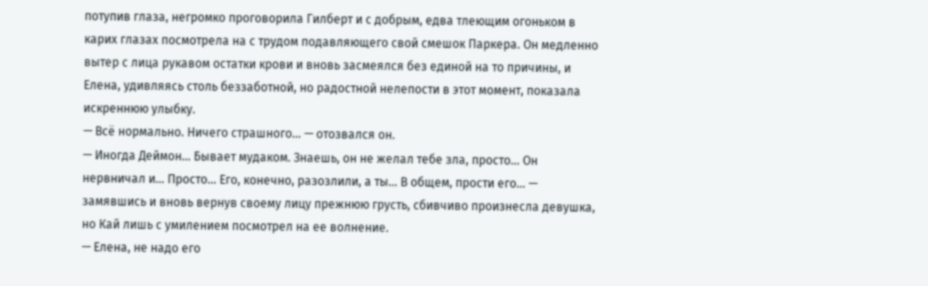потупив глаза, негромко проговорила Гилберт и с добрым, едва тлеющим огоньком в карих глазах посмотрела на с трудом подавляющего свой смешок Паркера. Он медленно вытер с лица рукавом остатки крови и вновь засмеялся без единой на то причины, и Елена, удивляясь столь беззаботной, но радостной нелепости в этот момент, показала искреннюю улыбку.
— Всё нормально. Ничего страшного… — отозвался он.
— Иногда Деймон… Бывает мудаком. Знаешь, он не желал тебе зла, просто… Он нервничал и… Просто… Его, конечно, разозлили, а ты… В общем, прости его… — замявшись и вновь вернув своему лицу прежнюю грусть, сбивчиво произнесла девушка, но Кай лишь с умилением посмотрел на ее волнение.
— Елена, не надо его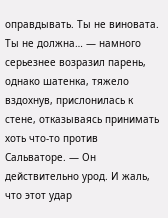оправдывать. Ты не виновата. Ты не должна… — намного серьезнее возразил парень, однако шатенка, тяжело вздохнув, прислонилась к стене, отказываясь принимать хоть что-то против Сальваторе. — Он действительно урод. И жаль, что этот удар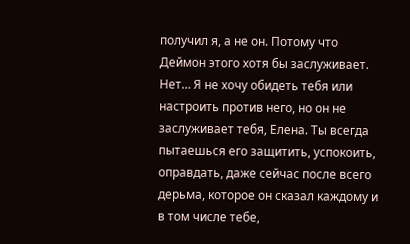получил я, а не он. Потому что Деймон этого хотя бы заслуживает. Нет… Я не хочу обидеть тебя или настроить против него, но он не заслуживает тебя, Елена. Ты всегда пытаешься его защитить, успокоить, оправдать, даже сейчас после всего дерьма, которое он сказал каждому и в том числе тебе,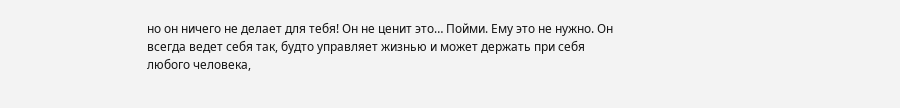но он ничего не делает для тебя! Он не ценит это… Пойми. Ему это не нужно. Он всегда ведет себя так, будто управляет жизнью и может держать при себя любого человека,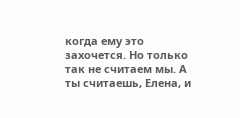когда ему это захочется. Но только так не считаем мы. А ты считаешь, Елена, и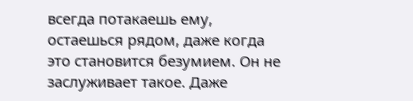всегда потакаешь ему, остаешься рядом, даже когда это становится безумием. Он не заслуживает такое. Даже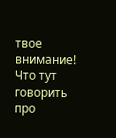твое внимание! Что тут говорить про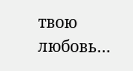твою любовь…